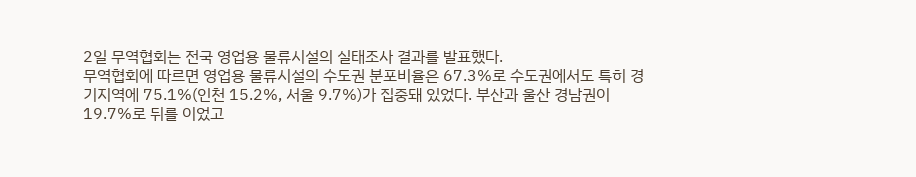2일 무역협회는 전국 영업용 물류시설의 실태조사 결과를 발표했다.
무역협회에 따르면 영업용 물류시설의 수도권 분포비율은 67.3%로 수도권에서도 특히 경기지역에 75.1%(인천 15.2%, 서울 9.7%)가 집중돼 있었다. 부산과 울산 경남권이 19.7%로 뒤를 이었고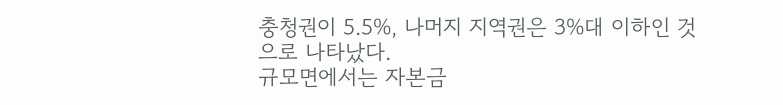충청권이 5.5%, 나머지 지역권은 3%대 이하인 것으로 나타났다.
규모면에서는 자본금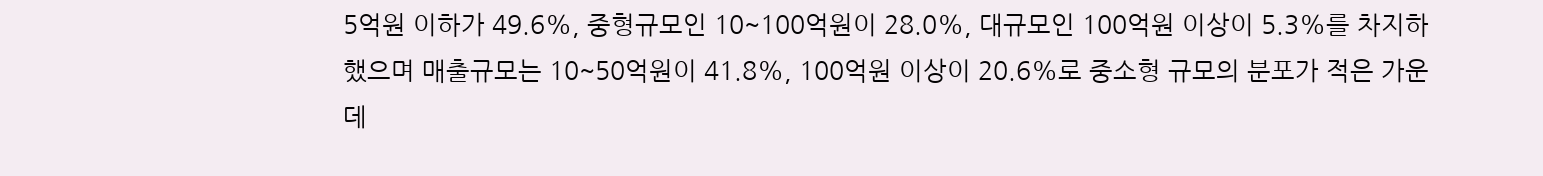5억원 이하가 49.6%, 중형규모인 10~100억원이 28.0%, 대규모인 100억원 이상이 5.3%를 차지하했으며 매출규모는 10~50억원이 41.8%, 100억원 이상이 20.6%로 중소형 규모의 분포가 적은 가운데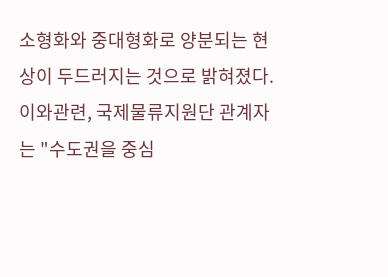소형화와 중대형화로 양분되는 현상이 두드러지는 것으로 밝혀졌다.
이와관련, 국제물류지원단 관계자는 "수도권을 중심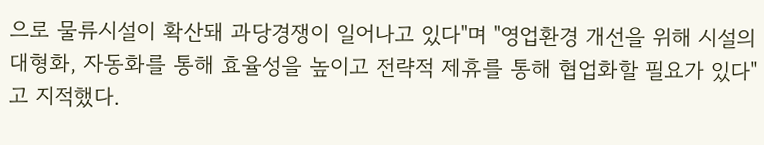으로 물류시설이 확산돼 과당경쟁이 일어나고 있다"며 "영업환경 개선을 위해 시설의 대형화, 자동화를 통해 효율성을 높이고 전략적 제휴를 통해 협업화할 필요가 있다"고 지적했다.